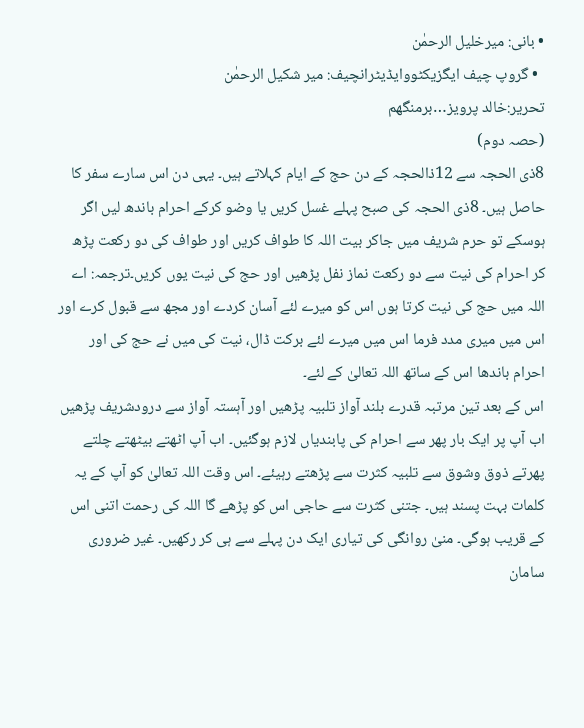• بانی: میرخلیل الرحمٰن
  • گروپ چیف ایگزیکٹووایڈیٹرانچیف: میر شکیل الرحمٰن
تحریر:خالد پرویز…برمنگھم
(حصہ دوم)
8ذی الحجہ سے 12ذالحجہ کے دن حج کے ایام کہلاتے ہیں۔ یہی دن اس سارے سفر کا حاصل ہیں۔ 8ذی الحجہ کی صبح پہلے غسل کریں یا وضو کرکے احرام باندھ لیں اگر ہوسکے تو حرم شریف میں جاکر بیت اللہ کا طواف کریں اور طواف کی دو رکعت پڑھ کر احرام کی نیت سے دو رکعت نماز نفل پڑھیں اور حج کی نیت یوں کریں۔ترجمہ: اے اللہ میں حج کی نیت کرتا ہوں اس کو میرے لئے آسان کردے اور مجھ سے قبول کرے اور اس میں میری مدد فرما اس میں میرے لئے برکت ڈال، نیت کی میں نے حج کی اور احرام باندھا اس کے ساتھ اللہ تعالیٰ کے لئے۔
اس کے بعد تین مرتبہ قدرے بلند آواز تلبیہ پڑھیں اور آہستہ آواز سے درودشریف پڑھیں اب آپ پر ایک بار پھر سے احرام کی پابندیاں لازم ہوگئیں۔ اب آپ اٹھتے بیٹھتے چلتے پھرتے ذوق وشوق سے تلبیہ کثرت سے پڑھتے رہیئے۔ اس وقت اللہ تعالیٰ کو آپ کے یہ کلمات بہت پسند ہیں۔ جتنی کثرت سے حاجی اس کو پڑھے گا اللہ کی رحمت اتنی اس کے قریب ہوگی۔ منیٰ روانگی کی تیاری ایک دن پہلے سے ہی کر رکھیں۔ غیر ضروری سامان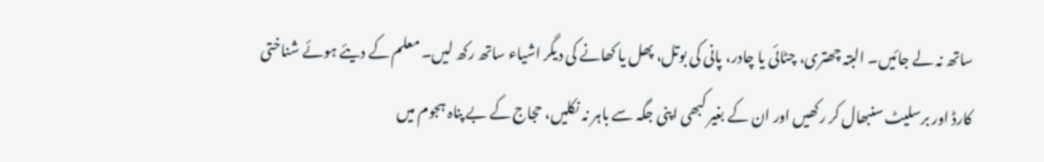ساتھ نہ لے جائیں۔ البتہ چھتری، چٹائی یا چادر، پانی کی بوتل، پھل یا کھانے کی دیگر اشیاء ساتھ رکھ لیں۔ معلم کے دیئے ہوئے شناختی کارڈ اور برسلیٹ سنبھال کر رکھیں اور ان کے بغیر کبھی اپنی جگہ سے باہر نہ نکلیں، حجاج کے بے پناہ ہجوم میں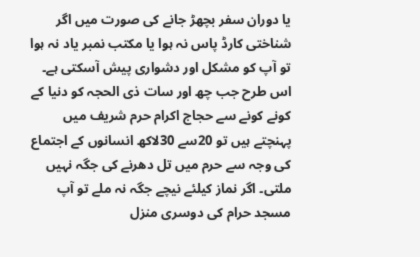یا دوران سفر بچھڑ جانے کی صورت میں اگر شناختی کارڈ پاس نہ ہوا یا مکتب نمبر یاد نہ ہوا تو آپ کو مشکل اور دشواری پیش آسکتی ہے۔ اس طرح جب چھ اور سات ذی الحجہ کو دنیا کے کونے کونے سے حجاج اکرام حرم شریف میں پہنچتے ہیں تو 20سے 30لاکھ انسانوں کے اجتماع کی وجہ سے حرم میں تل دھرنے کی جگہ نہیں ملتی۔ اگر نماز کیلئے نیچے جگہ نہ ملے تو آپ مسجد حرام کی دوسری منزل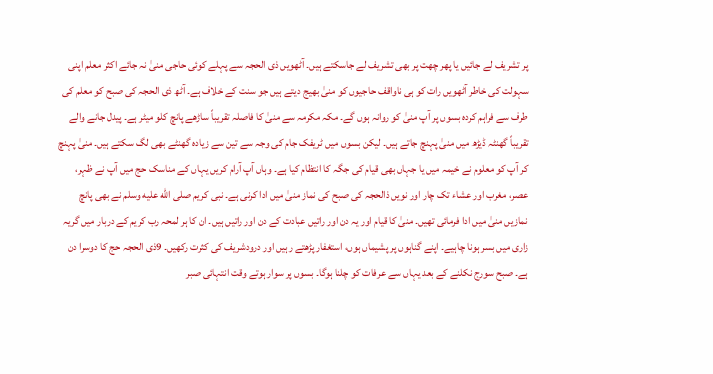پر تشریف لے جائیں یا پھر چھت پر بھی تشریف لے جاسکتے ہیں۔ آٹھویں ذی الحجہ سے پہلے کوئی حاجی منیٰ نہ جائے اکثر معلم اپنی سہولت کی خاطر آٹھویں رات کو ہی ناواقف حاجیوں کو منیٰ بھیج دیتے ہیں جو سنت کے خلاف ہے۔ آٹھ ذی الحجہ کی صبح کو معلم کی طرف سے فراہم کردہ بسوں پر آپ منیٰ کو روانہ ہوں گے۔ مکہ مکرمہ سے منیٰ کا فاصلہ تقریباً ساڑھے پانچ کلو میٹر ہے۔ پیدل جانے والے تقریباً گھنٹہ ڈیڑھ میں منیٰ پہنچ جاتے ہیں۔ لیکن بسوں میں ٹریفک جام کی وجہ سے تین سے زیادہ گھنٹے بھی لگ سکتے ہیں۔ منیٰ پہنچ کر آپ کو معلوم نے خیمہ میں یا جہاں بھی قیام کی جگہ کا انتظام کیا ہے۔ وہاں آپ آرام کریں یہاں کے مناسک حج میں آپ نے ظہر، عصر، مغرب اور عشاء تک چار اور نویں ذالحجہ کی صبح کی نماز منیٰ میں ادا کرنی ہے۔ نبی کریم صلى الله عليه وسلم نے بھی پانچ نمازیں منیٰ میں ادا فرمائی تھیں۔ منیٰ کا قیام اور یہ دن اور راتیں عبادت کے دن اور راتیں ہیں۔ ان کا ہر لمحہ رب کریم کے دربار میں گریہ زاری میں بسر ہونا چاہیے۔ اپنے گناہوں پر پشیماں ہوں، استغفار پڑھتے رہیں اور درودشریف کی کثرت رکھیں۔ 9ذی الحجہ حج کا دوسرا دن ہے۔ صبح سورج نکلنے کے بعد یہاں سے عرفات کو چلنا ہوگا۔ بسوں پر سوار ہوتے وقت انتہائی صبر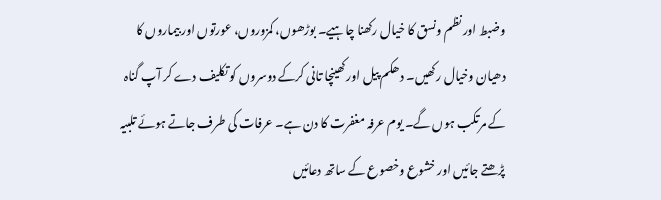وضبط اور نظم ونسق کا خیال رکھنا چاہیے۔ بوڑھوں، کمزوروں، عورتوں اور بیماروں کا دھیان وخیال رکھیں۔ دھکم پیل اور کھینچا تانی کرکے دوسروں کو تکلیف دے کر آپ گناہ کے مرتکب ہوں گے۔ یوم عرفہ مغفرت کا دن ہے۔ عرفات کی طرف جاتے ہوئے تلبیہ پڑھتے جائیں اور خشوع وخصوع کے ساتھ دعائیں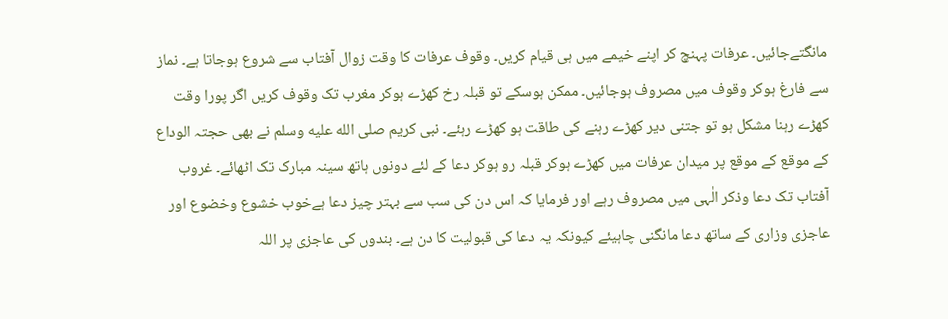مانگتےجائیں۔ عرفات پہنچ کر اپنے خیمے میں ہی قیام کریں۔ وقوف عرفات کا وقت زوال آفتاب سے شروع ہوجاتا ہے۔ نماز سے فارغ ہوکر وقوف میں مصروف ہوجائیں۔ ممکن ہوسکے تو قبلہ رخ کھڑے ہوکر مغرب تک وقوف کریں اگر پورا وقت کھڑے رہنا مشکل ہو تو جتنی دیر کھڑے رہنے کی طاقت ہو کھڑے رہئے۔ نبی کریم صلى الله عليه وسلم نے بھی حجتہ الوداع کے موقع کے موقع پر میدان عرفات میں کھڑے ہوکر قبلہ رو ہوکر دعا کے لئے دونوں ہاتھ سینہ مبارک تک اٹھائے۔ غروب آفتاب تک دعا وذکر الٰہی میں مصروف رہے اور فرمایا کہ اس دن کی سب سے بہتر چیز دعا ہےخوب خشوع وخضوع اور عاجزی وزاری کے ساتھ دعا مانگنی چاہیئے کیونکہ یہ دعا کی قبولیت کا دن ہے۔ بندوں کی عاجزی پر اللہ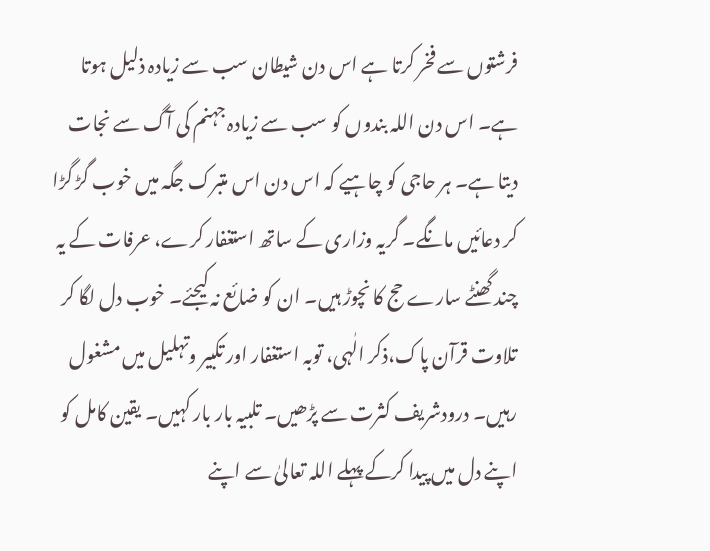فرشتوں سے فخر کرتا ہے اس دن شیطان سب سے زیادہ ذلیل ہوتا ہے۔ اس دن اللہ بندوں کو سب سے زیادہ جہنم کی آگ سے نجات دیتا ہے۔ ہر حاجی کو چاہیے کہ اس دن اس متبرک جگہ میں خوب گڑ گڑا کر دعائیں مانگے۔ گریہ وزاری کے ساتھ استغفار کرے، عرفات کے یہ چند گھنٹے سارے حج کا نچوڑ ہیں۔ ان کو ضائع نہ کیجئے۔ خوب دل لگا کر تلاوت قرآن پاک،ذکر الٰہی، توبہ استغفار اور تکبیر وتہلیل میں مشغول رہیں۔ درودشریف کثرت سے پڑھیں۔ تلبیہ بار بار کہیں۔ یقین کامل کو اپنے دل میں پیدا کرکے پہلے اللہ تعالیٰ سے اپنے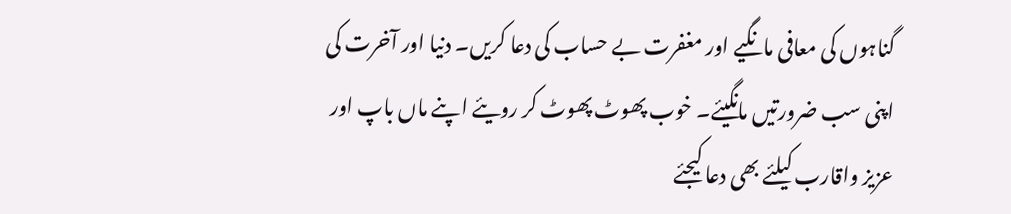گناہوں کی معافی مانگیے اور مغفرت بے حساب کی دعا کریں۔ دنیا اور آخرت کی اپنی سب ضرورتیں مانگیئے۔ خوب پھوٹ پھوٹ کر رویئے اپنے ماں باپ اور عزیز واقارب کیلئے بھی دعا کیجئے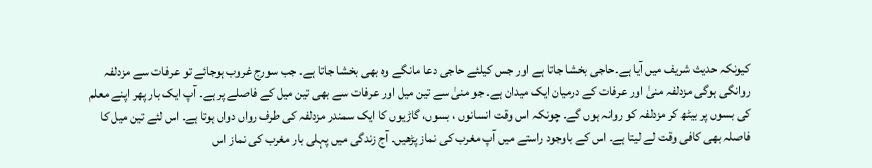کیونکہ حدیث شریف میں آیا ہے۔حاجی بخشا جاتا ہے اور جس کیلئے حاجی دعا مانگے وہ بھی بخشا جاتا ہے۔ جب سورج غروب ہوجائے تو عرفات سے مزدلفہ روانگی ہوگی مزدلفہ منیٰ اور عرفات کے درمیان ایک میدان ہے۔ جو منیٰ سے تین میل اور عرفات سے بھی تین میل کے فاصلے پر ہے۔ آپ ایک بار پھر اپنے معلم کی بسوں پر بیٹھ کر مزدلفہ کو روانہ ہوں گے۔ چونکہ اس وقت انسانوں ، بسوں، گاڑیوں کا ایک سمندر مزدلفہ کی طرف رواں دواں ہوتا ہے۔ اس لئے تین میل کا فاصلہ بھی کافی وقت لے لیتا ہے۔ اس کے باوجود راستے میں آپ مغرب کی نماز پڑھیں۔ آج زندگی میں پہلی بار مغرب کی نماز اس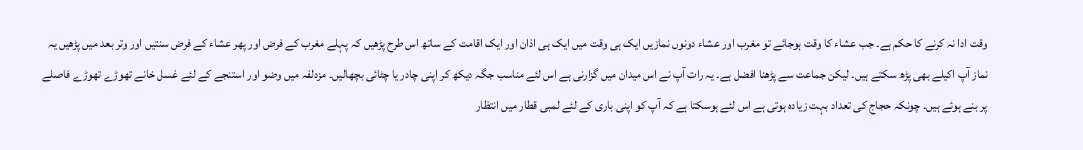وقت ادا نہ کرنے کا حکم ہے۔ جب عشاء کا وقت ہوجائے تو مغرب اور عشاء دونوں نمازیں ایک ہی وقت میں ایک ہی اذان اور ایک اقامت کے ساتھ اس طرح پڑھیں کہ پہلے مغرب کے فرض اور پھر عشاء کے فرض سنتیں اور وتر بعد میں پڑھیں یہ نماز آپ اکیلے بھی پڑھ سکتے ہیں۔ لیکن جماعت سے پڑھنا افضل ہے۔ یہ رات آپ نے اس میدان میں گزارنی ہے اس لئے مناسب جگہ دیکھ کر اپنی چادر یا چٹائی بچھالیں۔ مزدلفہ میں وضو اور استنجے کے لئے غسل خانے تھوڑے تھوڑے فاصلے پر بنے ہوئے ہیں۔ چونکہ حجاج کی تعداد بہت زیادہ ہوتی ہے اس لئے ہوسکتا ہے کہ آپ کو اپنی باری کے لئے لمبی قطار میں انتظار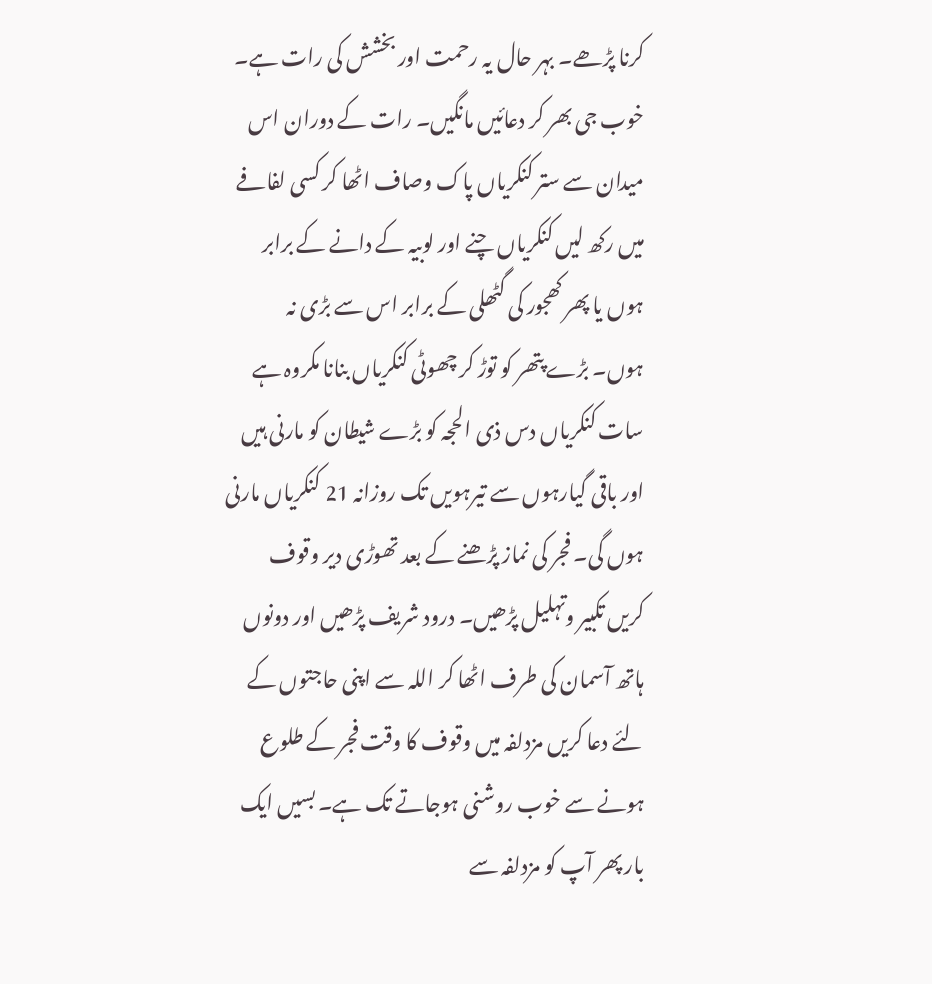کرنا پڑھے۔ بہر حال یہ رحمت اور بخشش کی رات ہے۔ خوب جی بھر کر دعائیں مانگیں۔ رات کے دوران اس میدان سے ستر کنکریاں پاک وصاف اٹھا کر کسی لفافے میں رکھ لیں کنکریاں چنے اور لوبیہ کے دانے کے برابر ہوں یا پھر کھجور کی گٹھلی کے برابر اس سے بڑی نہ ہوں۔ بڑے پتھر کو توڑ کر چھوٹی کنکریاں بنانا مکروہ ہے سات کنکریاں دس ذی الحجہ کو بڑے شیطان کو مارنی ہیں اور باقی گیارہوں سے تیرہویں تک روزانہ 21 کنکریاں مارنی ہوں گی۔ فجر کی نماز پڑھنے کے بعد تھوڑی دیر وقوف کریں تکبیر وتہلیل پڑھیں۔ درود شریف پڑھیں اور دونوں ہاتھ آسمان کی طرف اٹھا کر اللہ سے اپنی حاجتوں کے لئے دعا کریں مزدلفہ میں وقوف کا وقت فجر کے طلوع ہونے سے خوب روشنی ہوجاتے تک ہے۔ بسیں ایک بار پھر آپ کو مزدلفہ سے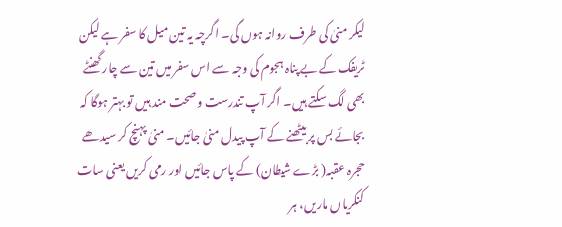لیکر منیٰ کی طرف روانہ ہوں گی۔ اگرچہ یہ تین میل کا سفر ہے لیکن ٹریفک کے بے پناہ ہجوم کی وجہ سے اس سفر میں تین سے چار گھنٹے بھی لگ سکتے ہیں۔ اگر آپ تندرست وصحت مند ہیں تو بہتر ہوگا کہ بجائے بس پر بیٹھنے کے آپ پیدل منیٰ جائیں۔ منیٰ پہنچ کر سیدھے حجرہ عقبہ( بڑے شیطان) کے پاس جائیں اور رمی کریں یعنی سات کنکریاں ماریں، ہر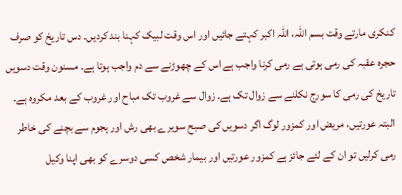کنکری مارتے وقت بسم اللہ، اللہ اکبر کہتے جائیں اور اس وقت لبیک کہنا بند کردیں۔ دس تاریخ کو صرف حجرہ عقبہ کی رمی ہوتی ہے رمی کرنا واجب ہے اس کے چھوڑنے سے دم واجب ہوتا ہے۔ مسنون وقت دسویں تاریخ کی رمی کا سورج نکلنے سے زوال تک ہے۔ زوال سے غروب تک مباح اور غروب کے بعد مکروہ ہے۔ البتہ عورتیں، مریض اور کمزور لوگ اگر دسویں کی صبح سویرے بھی رش اور ہجوم سے بچنے کی خاطر رمی کرلیں تو ان کے لئے جائز ہے کمزور عورتیں اور بیمار شخص کسی دوسرے کو بھی اپنا وکیل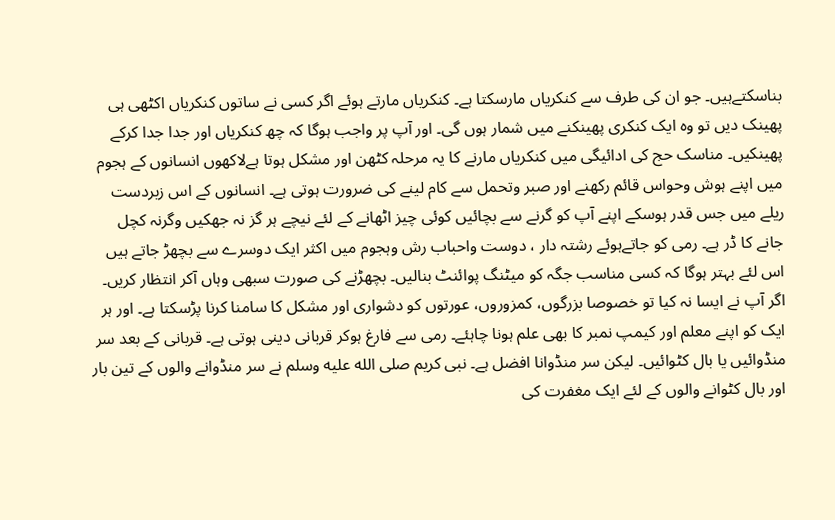بناسکتےہیں۔ جو ان کی طرف سے کنکریاں مارسکتا ہے۔ کنکریاں مارتے ہوئے اگر کسی نے ساتوں کنکریاں اکٹھی ہی پھینک دیں تو وہ ایک کنکری پھینکنے میں شمار ہوں گی۔ اور آپ پر واجب ہوگا کہ چھ کنکریاں اور جدا جدا کرکے پھینکیں۔ مناسک حج کی ادائیگی میں کنکریاں مارنے کا یہ مرحلہ کٹھن اور مشکل ہوتا ہےلاکھوں انسانوں کے ہجوم میں اپنے ہوش وحواس قائم رکھنے اور صبر وتحمل سے کام لینے کی ضرورت ہوتی ہے۔ انسانوں کے اس زبردست ریلے میں جس قدر ہوسکے اپنے آپ کو گرنے سے بچائیں کوئی چیز اٹھانے کے لئے نیچے ہر گز نہ جھکیں وگرنہ کچل جانے کا ڈر ہے۔ رمی کو جاتےہوئے رشتہ دار ، دوست واحباب رش وہجوم میں اکثر ایک دوسرے سے بچھڑ جاتے ہیں اس لئے بہتر ہوگا کہ کسی مناسب جگہ کو میٹنگ پوائنٹ بنالیں۔ بچھڑنے کی صورت سبھی وہاں آکر انتظار کریں۔ اگر آپ نے ایسا نہ کیا تو خصوصا بزرگوں، کمزوروں، عورتوں کو دشواری اور مشکل کا سامنا کرنا پڑسکتا ہے۔ اور ہر ایک کو اپنے معلم اور کیمپ نمبر کا بھی علم ہونا چاہئے۔ رمی سے فارغ ہوکر قربانی دینی ہوتی ہے۔ قربانی کے بعد سر منڈوائیں یا بال کٹوائیں۔ لیکن سر منڈوانا افضل ہے۔ نبی کریم صلى الله عليه وسلم نے سر منڈوانے والوں کے تین بار اور بال کٹوانے والوں کے لئے ایک مغفرت کی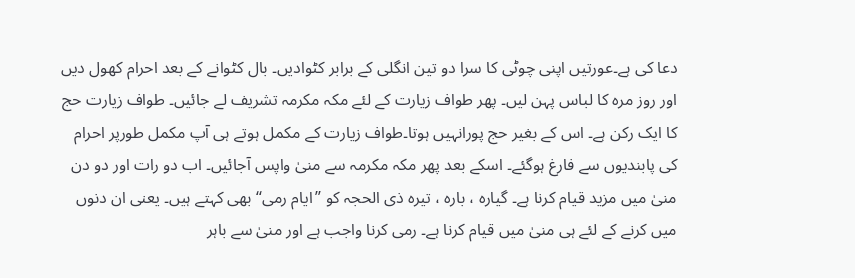دعا کی ہے۔عورتیں اپنی چوٹی کا سرا دو تین انگلی کے برابر کٹوادیں۔ بال کٹوانے کے بعد احرام کھول دیں اور روز مرہ کا لباس پہن لیں۔ پھر طواف زیارت کے لئے مکہ مکرمہ تشریف لے جائیں۔ طواف زیارت حج کا ایک رکن ہے۔ اس کے بغیر حج پورانہیں ہوتا۔طواف زیارت کے مکمل ہوتے ہی آپ مکمل طورپر احرام کی پابندیوں سے فارغ ہوگئے۔ اسکے بعد پھر مکہ مکرمہ سے منیٰ واپس آجائیں۔ اب دو رات اور دو دن منیٰ میں مزید قیام کرنا ہے۔ گیارہ ، بارہ ، تیرہ ذی الحجہ کو ’’ایام رمی‘‘ بھی کہتے ہیں۔ یعنی ان دنوں میں کرنے کے لئے ہی منیٰ میں قیام کرنا ہے۔ رمی کرنا واجب ہے اور منیٰ سے باہر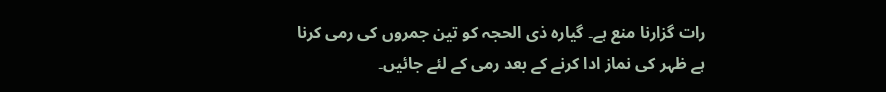رات گزارنا منع ہے۔ گیارہ ذی الحجہ کو تین جمروں کی رمی کرنا ہے ظہر کی نماز ادا کرنے کے بعد رمی کے لئے جائیں۔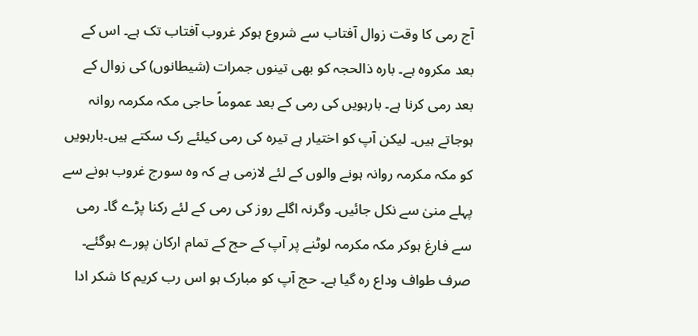آج رمی کا وقت زوال آفتاب سے شروع ہوکر غروب آفتاب تک ہے۔ اس کے بعد مکروہ ہے۔ بارہ ذالحجہ کو بھی تینوں جمرات (شیطانوں) کی زوال کے بعد رمی کرنا ہے۔ بارہویں کی رمی کے بعد عموماً حاجی مکہ مکرمہ روانہ ہوجاتے ہیں۔ لیکن آپ کو اختیار ہے تیرہ کی رمی کیلئے رک سکتے ہیں۔بارہویں کو مکہ مکرمہ روانہ ہونے والوں کے لئے لازمی ہے کہ وہ سورج غروب ہونے سے پہلے منیٰ سے نکل جائیں۔ وگرنہ اگلے روز کی رمی کے لئے رکنا پڑے گا۔ رمی سے فارغ ہوکر مکہ مکرمہ لوٹنے پر آپ کے حج کے تمام ارکان پورے ہوگئے۔ صرف طواف وداع رہ گیا ہے۔ حج آپ کو مبارک ہو اس رب کریم کا شکر ادا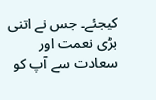کیجئے۔ جس نے اتنی بڑی نعمت اور سعادت سے آپ کو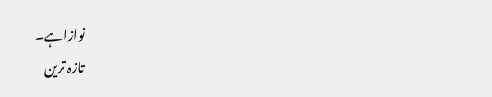نوازاہے۔
تازہ ترین